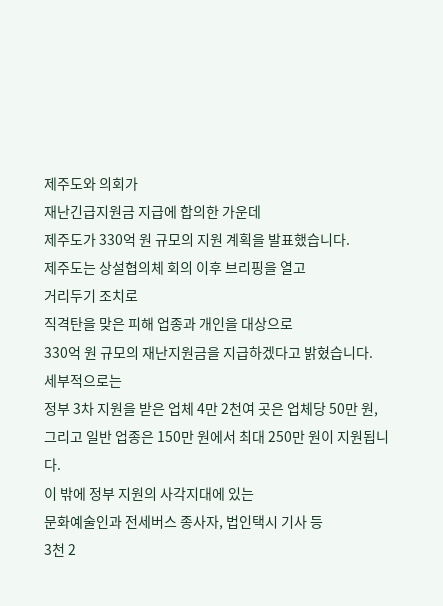제주도와 의회가
재난긴급지원금 지급에 합의한 가운데
제주도가 330억 원 규모의 지원 계획을 발표했습니다.
제주도는 상설협의체 회의 이후 브리핑을 열고
거리두기 조치로
직격탄을 맞은 피해 업종과 개인을 대상으로
330억 원 규모의 재난지원금을 지급하겠다고 밝혔습니다.
세부적으로는
정부 3차 지원을 받은 업체 4만 2천여 곳은 업체당 50만 원,
그리고 일반 업종은 150만 원에서 최대 250만 원이 지원됩니다.
이 밖에 정부 지원의 사각지대에 있는
문화예술인과 전세버스 종사자, 법인택시 기사 등
3천 2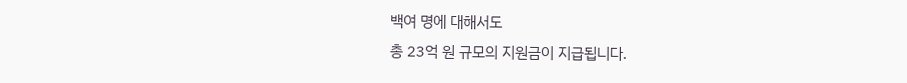백여 명에 대해서도
총 23억 원 규모의 지원금이 지급됩니다.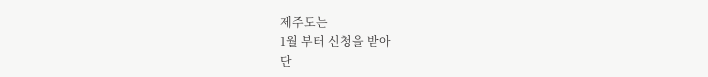제주도는
1월 부터 신청을 받아
단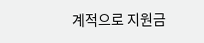계적으로 지원금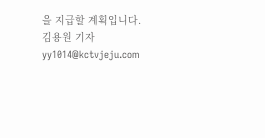을 지급할 계획입니다.
김용원 기자
yy1014@kctvjeju.com